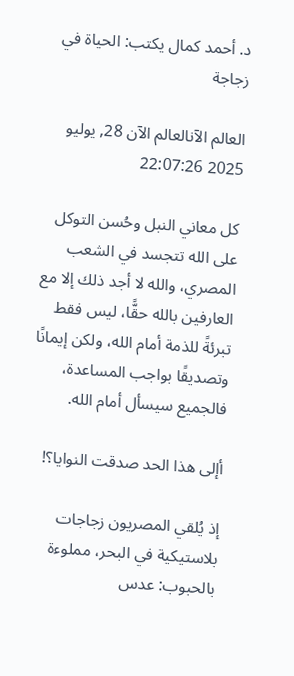د. أحمد كمال يكتب: الحياة في زجاجة

العالم الآنالعالم الآن 28, يوليو 2025 22:07:26

كل معاني النبل وحُسن التوكل على الله تتجسد في الشعب المصري، والله لا أجد ذلك إلا مع العارفين بالله حقًّا، ليس فقط تبرئةً للذمة أمام الله، ولكن إيمانًا وتصديقًا بواجب المساعدة، فالجميع سيسأل أمام الله.

أإلى هذا الحد صدقت النوايا؟!

إذ يُلقي المصريون زجاجات بلاستيكية في البحر، مملوءة بالحبوب: عدس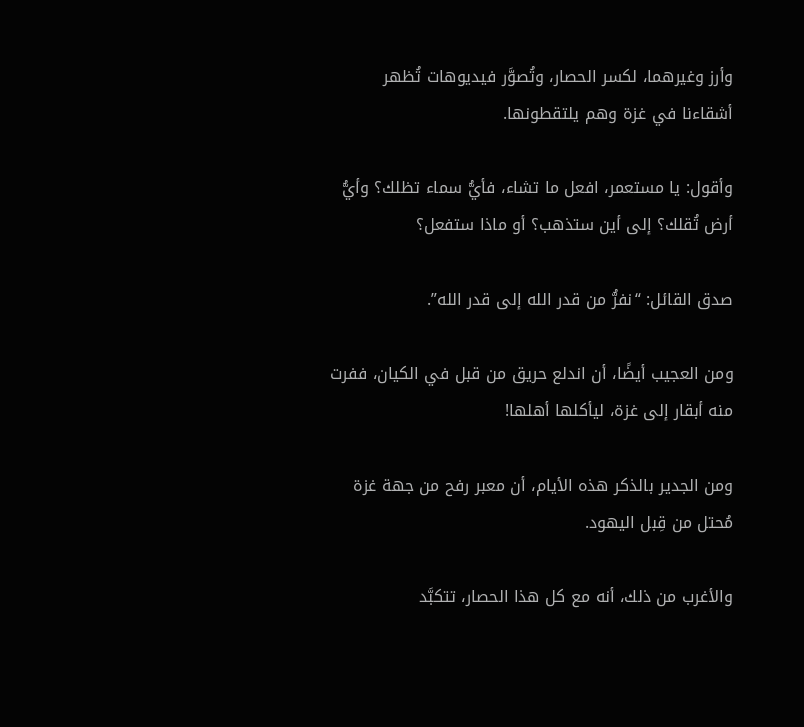وأرز وغيرهما، لكسر الحصار، وتُصوَّر فيديوهات تُظهر أشقاءنا في غزة وهم يلتقطونها.

وأقول: يا مستعمر، افعل ما تشاء، فأيُّ سماء تظلك؟ وأيُّ أرض تُقلك؟ إلى أين ستذهب؟ أو ماذا ستفعل؟

صدق القائل: “نفرُّ من قدر الله إلى قدر الله”.

ومن العجيب أيضًا، أن اندلع حريق من قبل في الكيان، ففرت منه أبقار إلى غزة، ليأكلها أهلها!

ومن الجدير بالذكر هذه الأيام، أن معبر رفح من جهة غزة مُحتل من قِبل اليهود.

والأغرب من ذلك، أنه مع كل هذا الحصار، تتكبَّد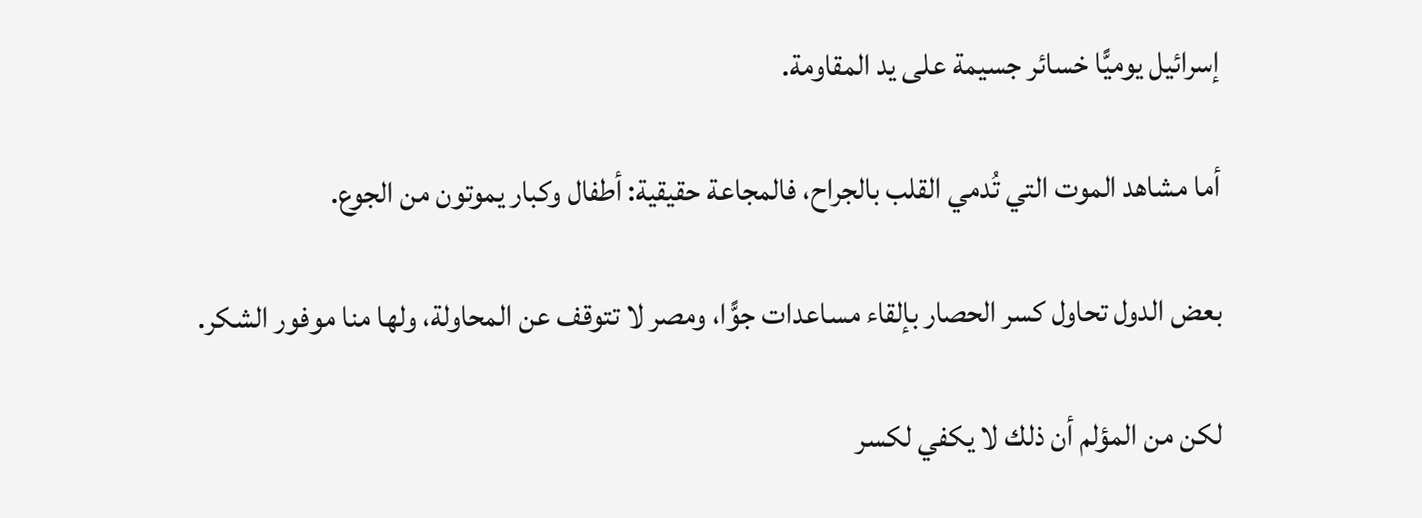إسرائيل يوميًّا خسائر جسيمة على يد المقاومة.

أما مشاهد الموت التي تُدمي القلب بالجراح، فالمجاعة حقيقية: أطفال وكبار يموتون من الجوع.

بعض الدول تحاول كسر الحصار بإلقاء مساعدات جوًّا، ومصر لا تتوقف عن المحاولة، ولها منا موفور الشكر.

لكن من المؤلم أن ذلك لا يكفي لكسر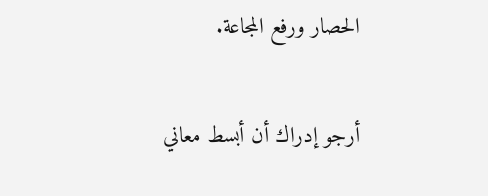الحصار ورفع المجاعة.

أرجو إدراك أن أبسط معاني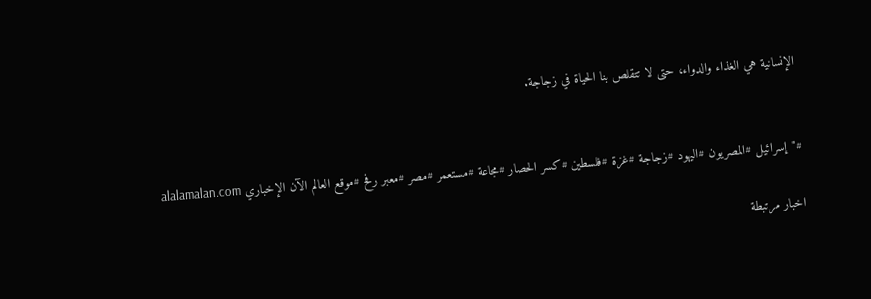الإنسانية هي الغذاء والدواء، حتى لا تتقلص بنا الحياة في زجاجة.


#"إسرائيل #المصريون #اليهود #زجاجة #غزة #فلسطين #كسر الحصار #مجاعة #مستعمر #مصر #معبر رفح #موقع العالم الآن الإخباري alalamalan.com

اخبار مرتبطة